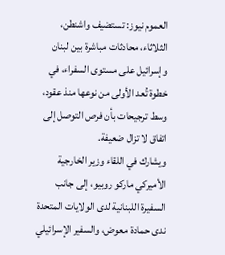العموم نيوز: تستضيف واشنطن، الثلاثاء، محادثات مباشرة بين لبنان وإسرائيل على مستوى السفراء، في خطوة تُعد الأولى من نوعها منذ عقود، وسط ترجيحات بأن فرص التوصل إلى اتفاق لا تزال ضعيفة.
ويشارك في اللقاء وزير الخارجية الأميركي ماركو روبيو، إلى جانب السفيرة اللبنانية لدى الولايات المتحدة ندى حمادة معوض، والسفير الإسرائيلي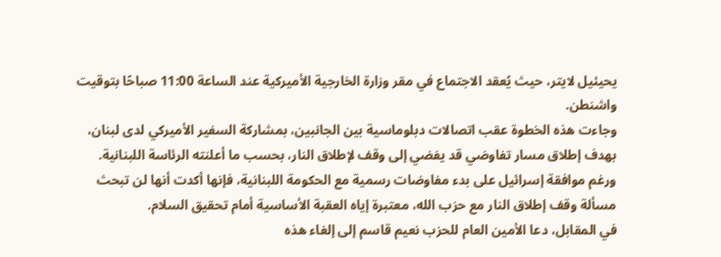يحيئيل لايتر، حيث يُعقد الاجتماع في مقر وزارة الخارجية الأميركية عند الساعة 11:00 صباحًا بتوقيت واشنطن.
وجاءت هذه الخطوة عقب اتصالات دبلوماسية بين الجانبين، بمشاركة السفير الأميركي لدى لبنان، بهدف إطلاق مسار تفاوضي قد يفضي إلى وقف لإطلاق النار، بحسب ما أعلنته الرئاسة اللبنانية.
ورغم موافقة إسرائيل على بدء مفاوضات رسمية مع الحكومة اللبنانية، فإنها أكدت أنها لن تبحث مسألة وقف إطلاق النار مع حزب الله، معتبرة إياه العقبة الأساسية أمام تحقيق السلام.
في المقابل، دعا الأمين العام للحزب نعيم قاسم إلى إلغاء هذه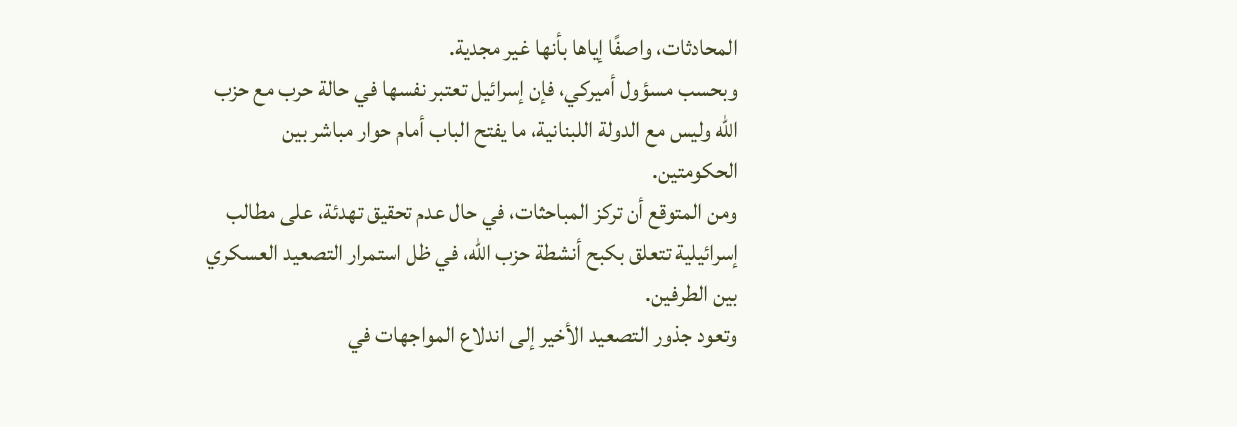المحادثات، واصفًا إياها بأنها غير مجدية.
وبحسب مسؤول أميركي، فإن إسرائيل تعتبر نفسها في حالة حرب مع حزب الله وليس مع الدولة اللبنانية، ما يفتح الباب أمام حوار مباشر بين الحكومتين.
ومن المتوقع أن تركز المباحثات، في حال عدم تحقيق تهدئة، على مطالب إسرائيلية تتعلق بكبح أنشطة حزب الله، في ظل استمرار التصعيد العسكري بين الطرفين.
وتعود جذور التصعيد الأخير إلى اندلاع المواجهات في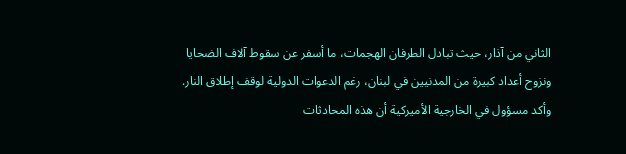الثاني من آذار، حيث تبادل الطرفان الهجمات، ما أسفر عن سقوط آلاف الضحايا ونزوح أعداد كبيرة من المدنيين في لبنان، رغم الدعوات الدولية لوقف إطلاق النار.
وأكد مسؤول في الخارجية الأميركية أن هذه المحادثات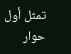تمثل أول حوار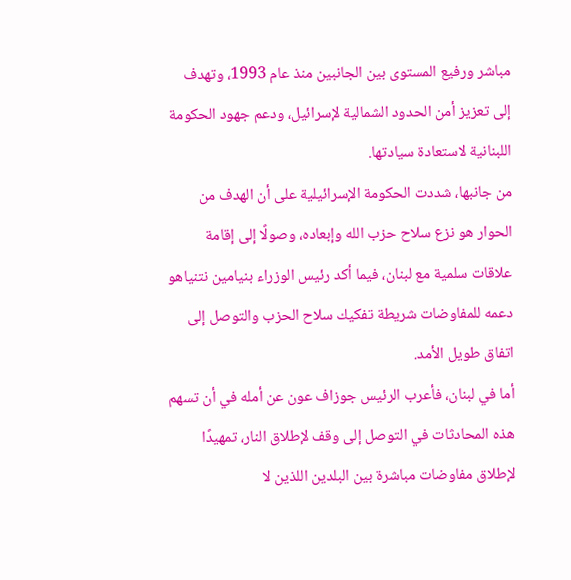مباشر ورفيع المستوى بين الجانبين منذ عام 1993، وتهدف إلى تعزيز أمن الحدود الشمالية لإسرائيل، ودعم جهود الحكومة اللبنانية لاستعادة سيادتها.
من جانبها، شددت الحكومة الإسرائيلية على أن الهدف من الحوار هو نزع سلاح حزب الله وإبعاده، وصولًا إلى إقامة علاقات سلمية مع لبنان، فيما أكد رئيس الوزراء بنيامين نتنياهو دعمه للمفاوضات شريطة تفكيك سلاح الحزب والتوصل إلى اتفاق طويل الأمد.
أما في لبنان، فأعرب الرئيس جوزاف عون عن أمله في أن تسهم هذه المحادثات في التوصل إلى وقف لإطلاق النار، تمهيدًا لإطلاق مفاوضات مباشرة بين البلدين اللذين لا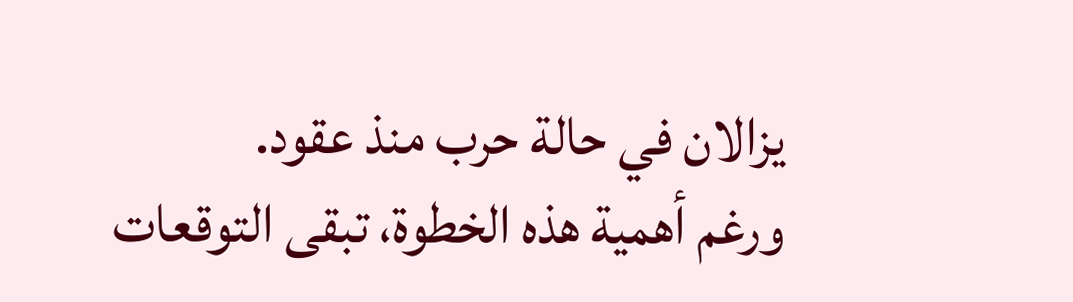يزالان في حالة حرب منذ عقود.
ورغم أهمية هذه الخطوة، تبقى التوقعات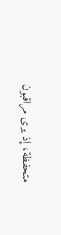متحفظة، إذ يرى مراقبون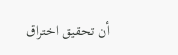أن تحقيق اختراق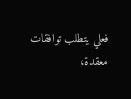فعلي يتطلب توافقات معقدة،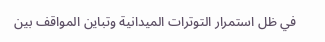في ظل استمرار التوترات الميدانية وتباين المواقف بين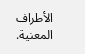الأطراف المعنية.